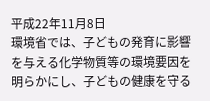平成22年11月8日
環境省では、子どもの発育に影響を与える化学物質等の環境要因を明らかにし、子どもの健康を守る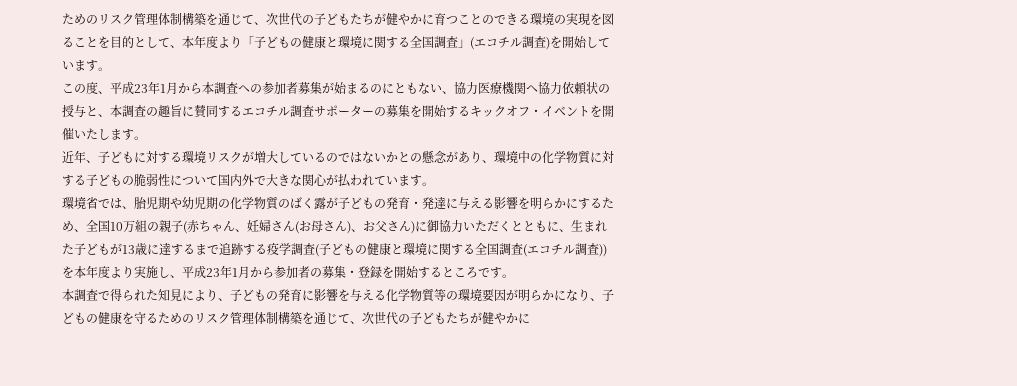ためのリスク管理体制構築を通じて、次世代の子どもたちが健やかに育つことのできる環境の実現を図ることを目的として、本年度より「子どもの健康と環境に関する全国調査」(エコチル調査)を開始しています。
この度、平成23年1月から本調査への参加者募集が始まるのにともない、協力医療機関へ協力依頼状の授与と、本調査の趣旨に賛同するエコチル調査サポーターの募集を開始するキックオフ・イベントを開催いたします。
近年、子どもに対する環境リスクが増大しているのではないかとの懸念があり、環境中の化学物質に対する子どもの脆弱性について国内外で大きな関心が払われています。
環境省では、胎児期や幼児期の化学物質のばく露が子どもの発育・発達に与える影響を明らかにするため、全国10万組の親子(赤ちゃん、妊婦さん(お母さん)、お父さん)に御協力いただくとともに、生まれた子どもが13歳に達するまで追跡する疫学調査(子どもの健康と環境に関する全国調査(エコチル調査))を本年度より実施し、平成23年1月から参加者の募集・登録を開始するところです。
本調査で得られた知見により、子どもの発育に影響を与える化学物質等の環境要因が明らかになり、子どもの健康を守るためのリスク管理体制構築を通じて、次世代の子どもたちが健やかに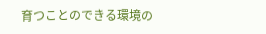育つことのできる環境の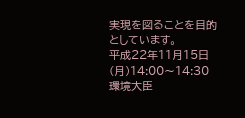実現を図ることを目的としています。
平成22年11月15日(月)14:00〜14:30
環境大臣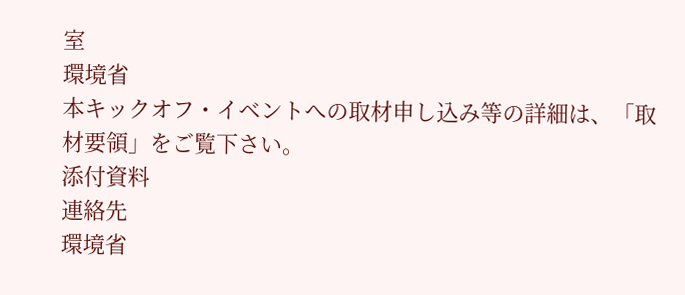室
環境省
本キックオフ・イベントへの取材申し込み等の詳細は、「取材要領」をご覧下さい。
添付資料
連絡先
環境省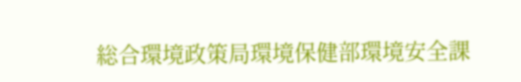総合環境政策局環境保健部環境安全課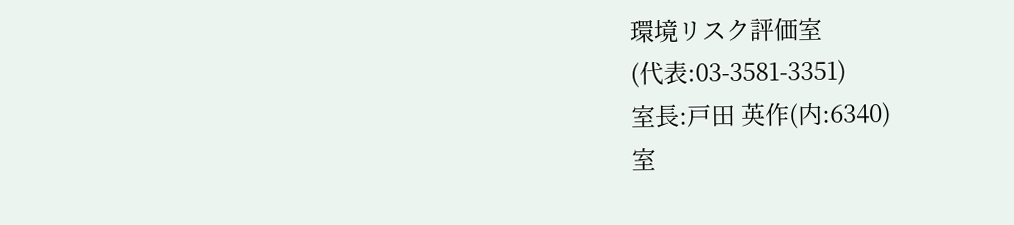環境リスク評価室
(代表:03-3581-3351)
室長:戸田 英作(内:6340)
室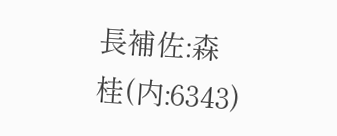長補佐:森 桂(内:6343)